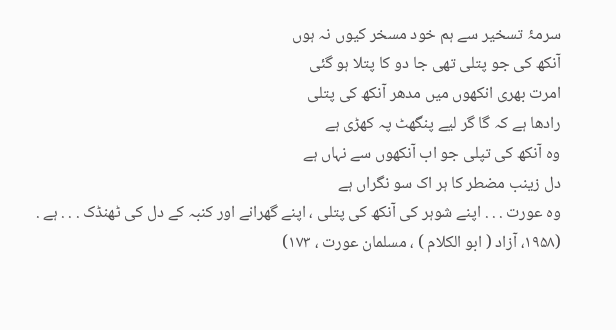سرمۂ تسخیر سے ہم خود مسخر کیوں نہ ہوں
آنکھ کی جو پتلی تھی جا دو کا پتلا ہو گئی
امرت بھری انکھوں میں مدھر آنکھ کی پتلی
رادھا ہے کہ گا گر لیے پنگھٹ پہ کھڑی ہے
وہ آنکھ کی تپلی جو اب آنکھوں سے نہاں ہے
دل زینب مضطر کا ہر اک سو نگراں ہے
وہ عورت . . . اپنے شوہر کی آنکھ کی پتلی ، اپنے گھرانے اور کنبہ کے دل کی ٹھنڈک . . . ہے .
(۱۹۵۸، آزاد ( ابو الکلام ) ، مسلمان عورت ، ۱۷۳)